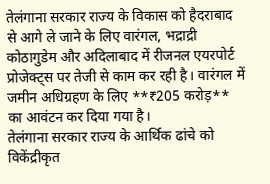तेलंगाना सरकार राज्य के विकास को हैदराबाद से आगे ले जाने के लिए वारंगल, भद्राद्री कोठागुडेम और अदिलाबाद में रीजनल एयरपोर्ट प्रोजेक्ट्स पर तेजी से काम कर रही है। वारंगल में जमीन अधिग्रहण के लिए **₹205 करोड़** का आवंटन कर दिया गया है।
तेलंगाना सरकार राज्य के आर्थिक ढांचे को विकेंद्रीकृत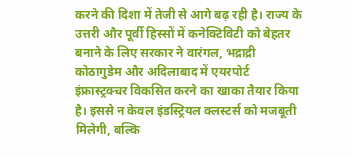करने की दिशा में तेजी से आगे बढ़ रही है। राज्य के उत्तरी और पूर्वी हिस्सों में कनेक्टिविटी को बेहतर बनाने के लिए सरकार ने वारंगल, भद्राद्री कोठागुडेम और अदिलाबाद में एयरपोर्ट इंफ्रास्ट्रक्चर विकसित करने का खाका तैयार किया है। इससे न केवल इंडस्ट्रियल क्लस्टर्स को मजबूती मिलेगी, बल्कि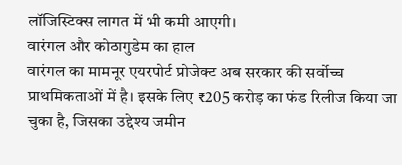लॉजिस्टिक्स लागत में भी कमी आएगी।
वारंगल और कोठागुडेम का हाल
वारंगल का मामनूर एयरपोर्ट प्रोजेक्ट अब सरकार की सर्वोच्च प्राथमिकताओं में है। इसके लिए ₹205 करोड़ का फंड रिलीज किया जा चुका है, जिसका उद्देश्य जमीन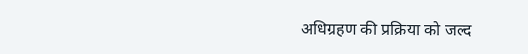अधिग्रहण की प्रक्रिया को जल्द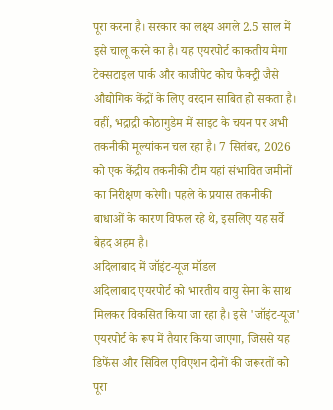पूरा करना है। सरकार का लक्ष्य अगले 2.5 साल में इसे चालू करने का है। यह एयरपोर्ट काकतीय मेगा टेक्सटाइल पार्क और काजीपेट कोच फैक्ट्री जैसे औद्योगिक केंद्रों के लिए वरदान साबित हो सकता है।
वहीं, भद्राद्री कोठागुडेम में साइट के चयन पर अभी तकनीकी मूल्यांकन चल रहा है। 7 सितंबर, 2026 को एक केंद्रीय तकनीकी टीम यहां संभावित जमीनों का निरीक्षण करेगी। पहले के प्रयास तकनीकी बाधाओं के कारण विफल रहे थे, इसलिए यह सर्वे बेहद अहम है।
अदिलाबाद में जॉइंट-यूज मॉडल
अदिलाबाद एयरपोर्ट को भारतीय वायु सेना के साथ मिलकर विकसित किया जा रहा है। इसे 'जॉइंट-यूज' एयरपोर्ट के रूप में तैयार किया जाएगा, जिससे यह डिफेंस और सिविल एविएशन दोनों की जरूरतों को पूरा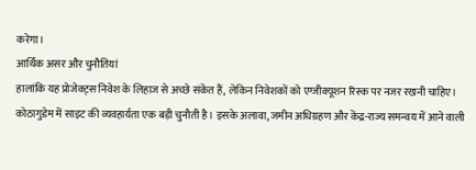करेगा।
आर्थिक असर और चुनौतियां
हालांकि यह प्रोजेक्ट्स निवेश के लिहाज से अच्छे संकेत हैं, लेकिन निवेशकों को एग्जीक्यूशन रिस्क पर नजर रखनी चाहिए। कोठागुडेम में साइट की व्यवहार्यता एक बड़ी चुनौती है। इसके अलावा, जमीन अधिग्रहण और केंद्र-राज्य समन्वय में आने वाली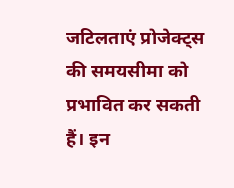जटिलताएं प्रोजेक्ट्स की समयसीमा को प्रभावित कर सकती हैं। इन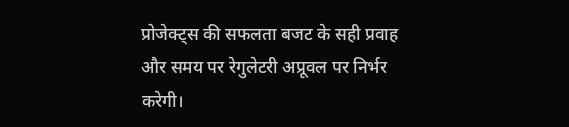प्रोजेक्ट्स की सफलता बजट के सही प्रवाह और समय पर रेगुलेटरी अप्रूवल पर निर्भर करेगी।